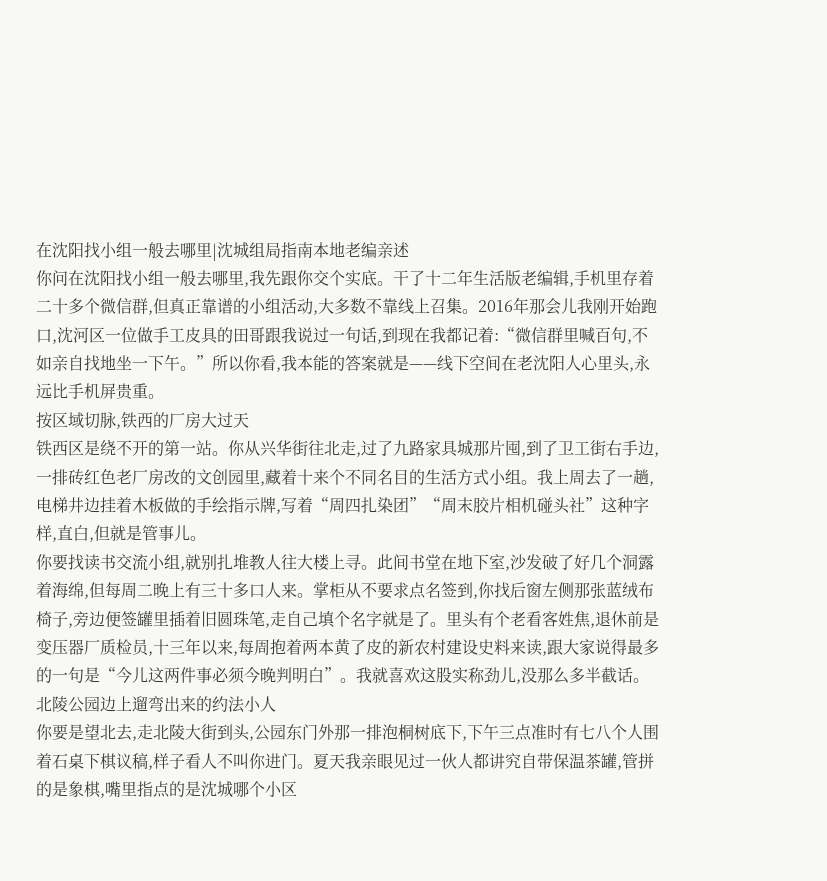在沈阳找小组一般去哪里|沈城组局指南本地老编亲述
你问在沈阳找小组一般去哪里,我先跟你交个实底。干了十二年生活版老编辑,手机里存着二十多个微信群,但真正靠谱的小组活动,大多数不靠线上召集。2016年那会儿我刚开始跑口,沈河区一位做手工皮具的田哥跟我说过一句话,到现在我都记着:“微信群里喊百句,不如亲自找地坐一下午。”所以你看,我本能的答案就是——线下空间在老沈阳人心里头,永远比手机屏贵重。
按区域切脉,铁西的厂房大过天
铁西区是绕不开的第一站。你从兴华街往北走,过了九路家具城那片囤,到了卫工街右手边,一排砖红色老厂房改的文创园里,藏着十来个不同名目的生活方式小组。我上周去了一趟,电梯井边挂着木板做的手绘指示牌,写着“周四扎染团”“周末胶片相机碰头社”这种字样,直白,但就是管事儿。
你要找读书交流小组,就别扎堆教人往大楼上寻。此间书堂在地下室,沙发破了好几个洞露着海绵,但每周二晚上有三十多口人来。掌柜从不要求点名签到,你找后窗左侧那张蓝绒布椅子,旁边便签罐里插着旧圆珠笔,走自己填个名字就是了。里头有个老看客姓焦,退休前是变压器厂质检员,十三年以来,每周抱着两本黄了皮的新农村建设史料来读,跟大家说得最多的一句是“今儿这两件事必须今晚判明白”。我就喜欢这股实称劲儿,没那么多半截话。
北陵公园边上遛弯出来的约法小人
你要是望北去,走北陵大街到头,公园东门外那一排泡桐树底下,下午三点准时有七八个人围着石桌下棋议稿,样子看人不叫你进门。夏天我亲眼见过一伙人都讲究自带保温茶罐,管拼的是象棋,嘴里指点的是沈城哪个小区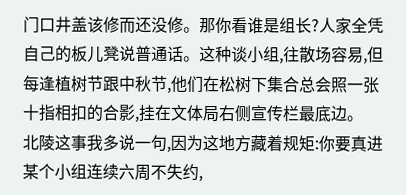门口井盖该修而还没修。那你看谁是组长?人家全凭自己的板儿凳说普通话。这种谈小组,往散场容易,但每逢植树节跟中秋节,他们在松树下集合总会照一张十指相扣的合影,挂在文体局右侧宣传栏最底边。
北陵这事我多说一句,因为这地方藏着规矩:你要真进某个小组连续六周不失约,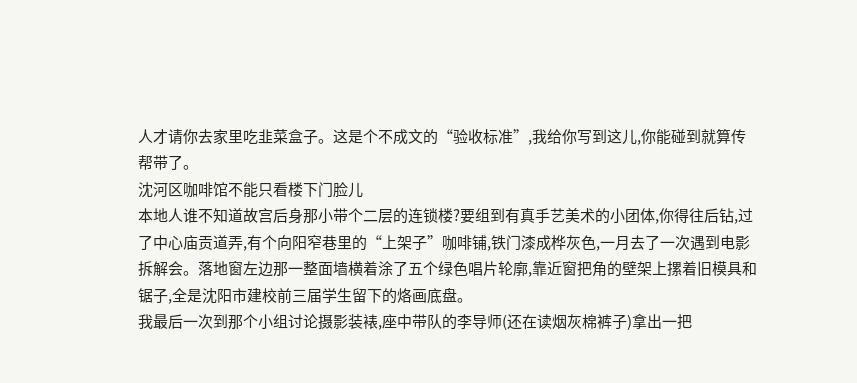人才请你去家里吃韭菜盒子。这是个不成文的“验收标准”,我给你写到这儿,你能碰到就算传帮带了。
沈河区咖啡馆不能只看楼下门脸儿
本地人谁不知道故宫后身那小带个二层的连锁楼?要组到有真手艺美术的小团体,你得往后钻,过了中心庙贡道弄,有个向阳窄巷里的“上架子”咖啡铺,铁门漆成桦灰色,一月去了一次遇到电影拆解会。落地窗左边那一整面墙横着涂了五个绿色唱片轮廓,靠近窗把角的壁架上摞着旧模具和锯子,全是沈阳市建校前三届学生留下的烙画底盘。
我最后一次到那个小组讨论摄影装裱,座中带队的李导师(还在读烟灰棉裤子)拿出一把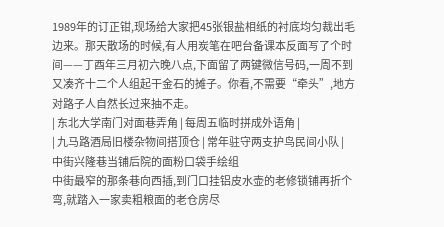1989年的订正钳,现场给大家把45张银盐相纸的衬底均匀裁出毛边来。那天散场的时候,有人用炭笔在吧台备课本反面写了个时间——丁酉年三月初六晚八点,下面留了两键微信号码,一周不到又凑齐十二个人组起干金石的摊子。你看,不需要“牵头”,地方对路子人自然长过来抽不走。
| 东北大学南门对面巷弄角 | 每周五临时拼成外语角 |
| 九马路酒局旧楼杂物间搭顶仓 | 常年驻守两支护鸟民间小队 |
中街兴隆巷当铺后院的面粉口袋手绘组
中街最窄的那条巷向西插,到门口挂铝皮水壶的老修锁铺再折个弯,就踏入一家卖粗粮面的老仓房尽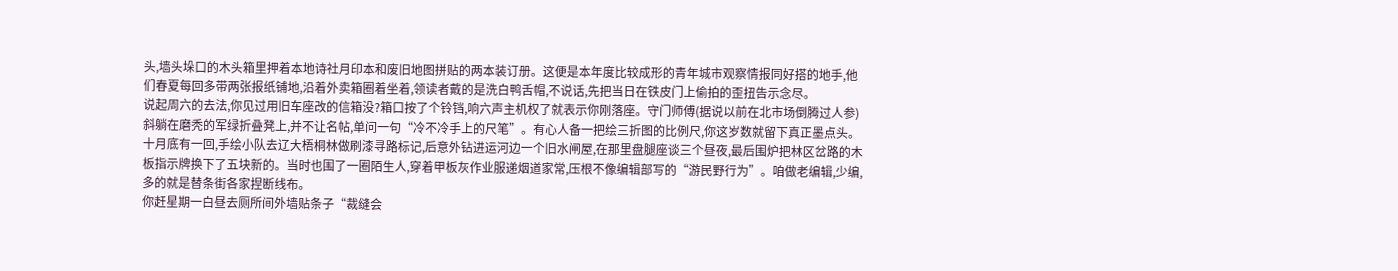头,墙头垛口的木头箱里押着本地诗社月印本和废旧地图拼贴的两本装订册。这便是本年度比较成形的青年城市观察情报同好搭的地手,他们春夏每回多带两张报纸铺地,沿着外卖箱圈着坐着,领读者戴的是洗白鸭舌帽,不说话,先把当日在铁皮门上偷拍的歪扭告示念尽。
说起周六的去法,你见过用旧车座改的信箱没?箱口按了个铃铛,响六声主机权了就表示你刚落座。守门师傅(据说以前在北市场倒腾过人参)斜躺在磨秃的军绿折叠凳上,并不让名帖,单问一句“冷不冷手上的尺笔”。有心人备一把绘三折图的比例尺,你这岁数就留下真正墨点头。
十月底有一回,手绘小队去辽大梧桐林做刷漆寻路标记,后意外钻进运河边一个旧水闸屋,在那里盘腿座谈三个昼夜,最后围炉把林区岔路的木板指示牌换下了五块新的。当时也围了一圈陌生人,穿着甲板灰作业服递烟道家常,压根不像编辑部写的“游民野行为”。咱做老编辑,少编,多的就是替条街各家捏断线布。
你赶星期一白昼去厕所间外墙贴条子“裁缝会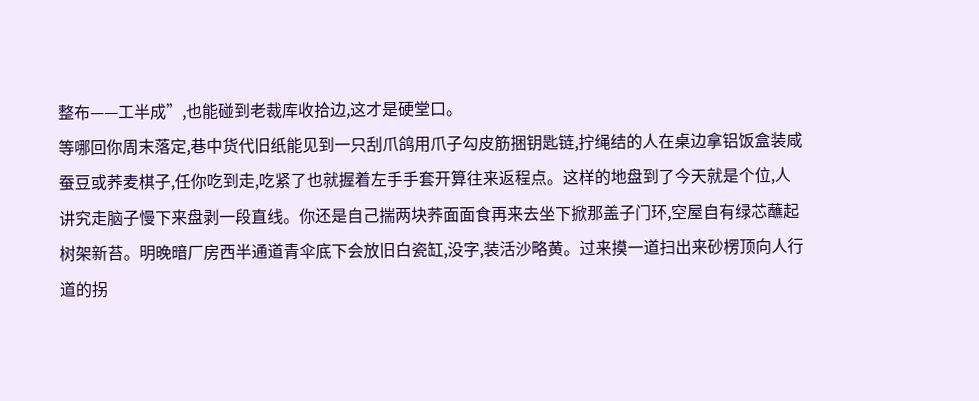整布——工半成”,也能碰到老裁库收拾边,这才是硬堂口。
等哪回你周末落定,巷中货代旧纸能见到一只刮爪鸽用爪子勾皮筋捆钥匙链,拧绳结的人在桌边拿铝饭盒装咸蚕豆或荞麦棋子,任你吃到走,吃紧了也就握着左手手套开算往来返程点。这样的地盘到了今天就是个位,人讲究走脑子慢下来盘剥一段直线。你还是自己揣两块荞面面食再来去坐下掀那盖子门环,空屋自有绿芯蘸起树架新苔。明晚暗厂房西半通道青伞底下会放旧白瓷缸,没字,装活沙略黄。过来摸一道扫出来砂楞顶向人行道的拐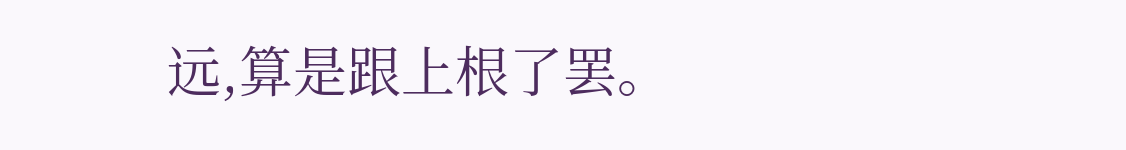远,算是跟上根了罢。